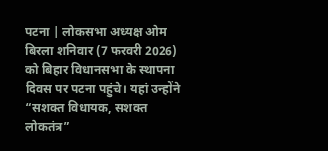पटना | लोकसभा अध्यक्ष ओम बिरला शनिवार (7 फरवरी 2026) को बिहार विधानसभा के स्थापना दिवस पर पटना पहुंचे। यहां उन्होंने “सशक्त विधायक, सशक्त लोकतंत्र”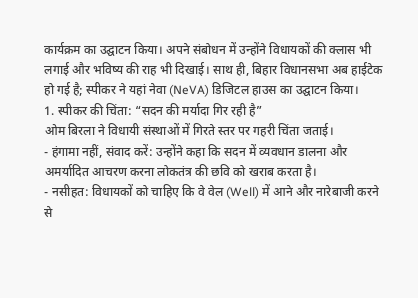कार्यक्रम का उद्घाटन किया। अपने संबोधन में उन्होंने विधायकों की क्लास भी लगाई और भविष्य की राह भी दिखाई। साथ ही, बिहार विधानसभा अब हाईटेक हो गई है; स्पीकर ने यहां नेवा (NeVA) डिजिटल हाउस का उद्घाटन किया।
1. स्पीकर की चिंता: “सदन की मर्यादा गिर रही है”
ओम बिरला ने विधायी संस्थाओं में गिरते स्तर पर गहरी चिंता जताई।
- हंगामा नहीं, संवाद करें: उन्होंने कहा कि सदन में व्यवधान डालना और अमर्यादित आचरण करना लोकतंत्र की छवि को खराब करता है।
- नसीहत: विधायकों को चाहिए कि वे वेल (Well) में आने और नारेबाजी करने से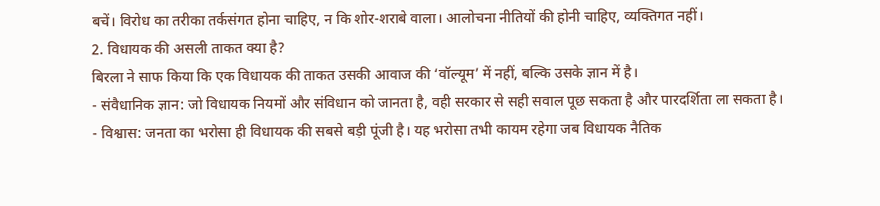बचें। विरोध का तरीका तर्कसंगत होना चाहिए, न कि शोर-शराबे वाला। आलोचना नीतियों की होनी चाहिए, व्यक्तिगत नहीं।
2. विधायक की असली ताकत क्या है?
बिरला ने साफ किया कि एक विधायक की ताकत उसकी आवाज की ‘वॉल्यूम’ में नहीं, बल्कि उसके ज्ञान में है।
- संवैधानिक ज्ञान: जो विधायक नियमों और संविधान को जानता है, वही सरकार से सही सवाल पूछ सकता है और पारदर्शिता ला सकता है।
- विश्वास: जनता का भरोसा ही विधायक की सबसे बड़ी पूंजी है। यह भरोसा तभी कायम रहेगा जब विधायक नैतिक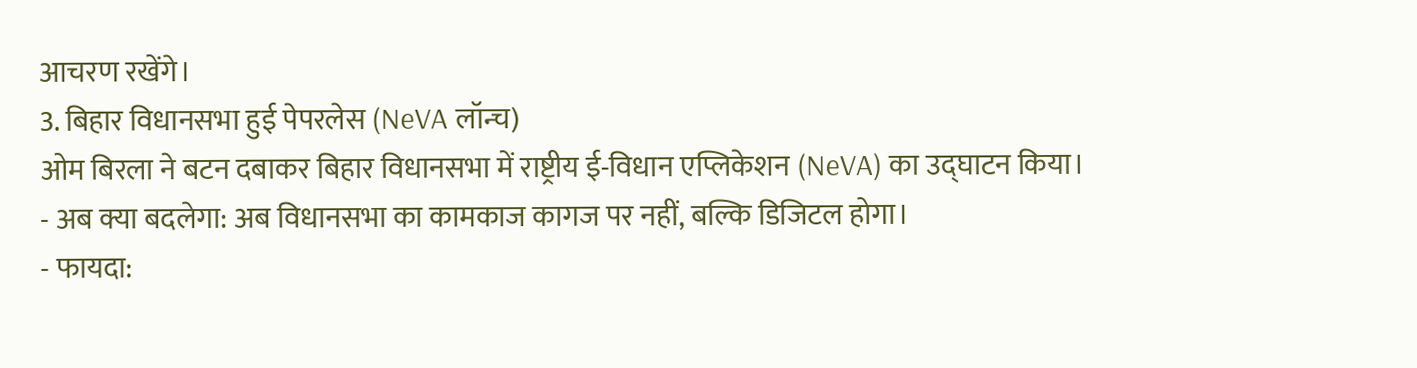आचरण रखेंगे।
3. बिहार विधानसभा हुई पेपरलेस (NeVA लॉन्च)
ओम बिरला ने बटन दबाकर बिहार विधानसभा में राष्ट्रीय ई-विधान एप्लिकेशन (NeVA) का उद्घाटन किया।
- अब क्या बदलेगा: अब विधानसभा का कामकाज कागज पर नहीं, बल्कि डिजिटल होगा।
- फायदा: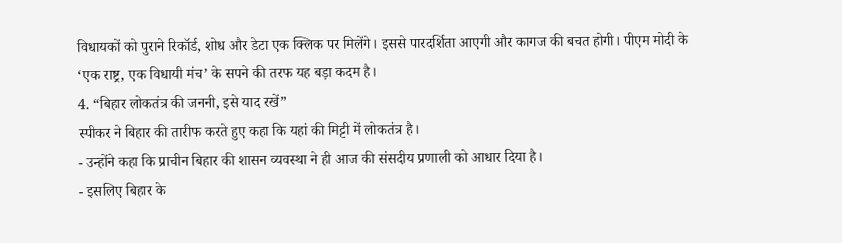विधायकों को पुराने रिकॉर्ड, शोध और डेटा एक क्लिक पर मिलेंगे। इससे पारदर्शिता आएगी और कागज की बचत होगी। पीएम मोदी के ‘एक राष्ट्र, एक विधायी मंच’ के सपने की तरफ यह बड़ा कदम है।
4. “बिहार लोकतंत्र की जननी, इसे याद रखें”
स्पीकर ने बिहार की तारीफ करते हुए कहा कि यहां की मिट्टी में लोकतंत्र है।
- उन्होंने कहा कि प्राचीन बिहार की शासन व्यवस्था ने ही आज की संसदीय प्रणाली को आधार दिया है।
- इसलिए बिहार के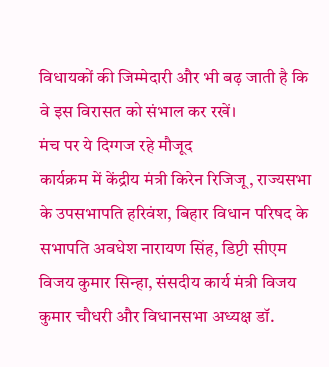विधायकों की जिम्मेदारी और भी बढ़ जाती है कि वे इस विरासत को संभाल कर रखें।
मंच पर ये दिग्गज रहे मौजूद
कार्यक्रम में केंद्रीय मंत्री किरेन रिजिजू, राज्यसभा के उपसभापति हरिवंश, बिहार विधान परिषद के सभापति अवधेश नारायण सिंह, डिप्टी सीएम विजय कुमार सिन्हा, संसदीय कार्य मंत्री विजय कुमार चौधरी और विधानसभा अध्यक्ष डॉ.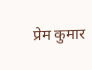प्रेम कुमार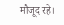मौजूद रहे।